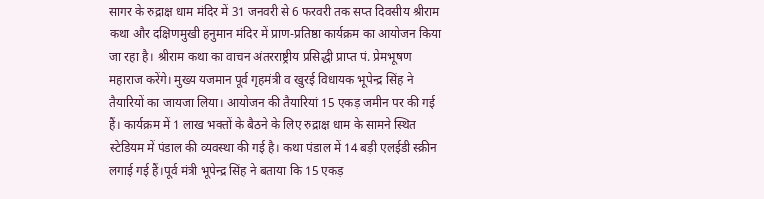सागर के रुद्राक्ष धाम मंदिर में 31 जनवरी से 6 फरवरी तक सप्त दिवसीय श्रीराम कथा और दक्षिणमुखी हनुमान मंदिर में प्राण-प्रतिष्ठा कार्यक्रम का आयोजन किया जा रहा है। श्रीराम कथा का वाचन अंतरराष्ट्रीय प्रसिद्धी प्राप्त पं. प्रेमभूषण महाराज करेंगे। मुख्य यजमान पूर्व गृहमंत्री व खुरई विधायक भूपेन्द्र सिंह ने तैयारियों का जायजा लिया। आयोजन की तैयारियां 15 एकड़ जमीन पर की गई हैं। कार्यक्रम में 1 लाख भक्तों के बैठने के लिए रुद्राक्ष धाम के सामने स्थित स्टेडियम में पंडाल की व्यवस्था की गई है। कथा पंडाल में 14 बड़ी एलईडी स्क्रीन लगाई गई हैं।पूर्व मंत्री भूपेन्द्र सिंह ने बताया कि 15 एकड़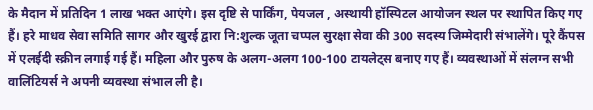के मैदान में प्रतिदिन 1 लाख भक्त आएंगे। इस दृष्टि से पार्किंग, पेयजल , अस्थायी हॉस्पिटल आयोजन स्थल पर स्थापित किए गए हैं। हरे माधव सेवा समिति सागर और खुरई द्वारा नि:शुल्क जूता चप्पल सुरक्षा सेवा की 300 सदस्य जिम्मेदारी संभालेंगे। पूरे कैंपस में एलईदी स्क्रीन लगाई गई हैं। महिला और पुरुष के अलग-अलग 100-100 टायलेट्स बनाए गए हैं। व्यवस्थाओं में संलग्न सभी वालिंटियर्स ने अपनी व्यवस्था संभाल ली है।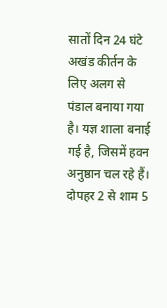सातों दिन 24 घंटे अखंड कीर्तन के लिए अलग से पंडाल बनाया गया है। यज्ञ शाला बनाई गई है, जिसमें हवन अनुष्ठान चल रहे हैं। दोपहर 2 से शाम 5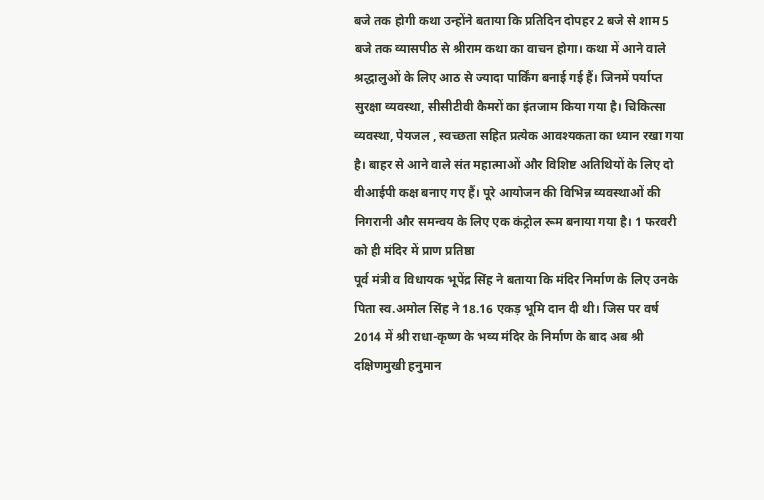बजे तक होगी कथा उन्होंने बताया कि प्रतिदिन दोपहर 2 बजे से शाम 5 बजे तक व्यासपीठ से श्रीराम कथा का वाचन होगा। कथा में आने वाले श्रद्धालुओं के लिए आठ से ज्यादा पार्किंग बनाई गई हैं। जिनमें पर्याप्त सुरक्षा व्यवस्था, सीसीटीवी कैमरों का इंतजाम किया गया है। चिकित्सा व्यवस्था, पेयजल , स्वच्छता सहित प्रत्येक आवश्यकता का ध्यान रखा गया है। बाहर से आने वाले संत महात्माओं और विशिष्ट अतिथियों के लिए दो वीआईपी कक्ष बनाए गए हैं। पूरे आयोजन की विभिन्न व्यवस्थाओं की निगरानी और समन्वय के लिए एक कंट्रोल रूम बनाया गया है। 1 फरवरी को ही मंदिर में प्राण प्रतिष्ठा
पूर्व मंत्री व विधायक भूपेंद्र सिंह ने बताया कि मंदिर निर्माण के लिए उनके पिता स्व.अमोल सिंह ने 18.16 एकड़ भूमि दान दी थी। जिस पर वर्ष 2014 में श्री राधा-कृष्ण के भव्य मंदिर के निर्माण के बाद अब श्री दक्षिणमुखी हनुमान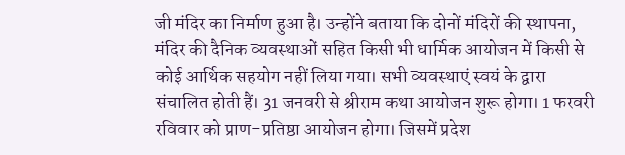जी मंदिर का निर्माण हुआ है। उन्होंने बताया कि दोनों मंदिरों की स्थापना, मंदिर की दैनिक व्यवस्थाओं सहित किसी भी धार्मिक आयोजन में किसी से कोई आर्थिक सहयोग नहीं लिया गया। सभी व्यवस्थाएं स्वयं के द्वारा संचालित होती हैं। 31 जनवरी से श्रीराम कथा आयोजन शुरू होगा। 1 फरवरी रविवार को प्राण-प्रतिष्ठा आयोजन होगा। जिसमें प्रदेश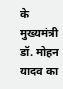के मुख्यमंत्री डॉ. मोहन यादव का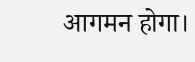आगमन होगा।